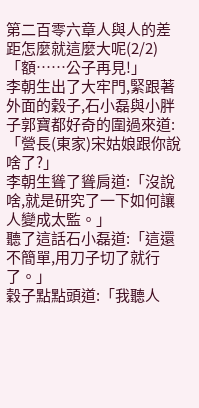第二百零六章人與人的差距怎麼就這麼大呢(2/2)
「額……公子再見!」
李朝生出了大牢門,緊跟著外面的穀子,石小磊與小胖子郭寶都好奇的圍過來道:「營長(東家)宋姑娘跟你說啥了?」
李朝生聳了聳肩道:「沒說啥,就是研究了一下如何讓人變成太監。」
聽了這話石小磊道:「這還不簡單,用刀子切了就行了。」
穀子點點頭道:「我聽人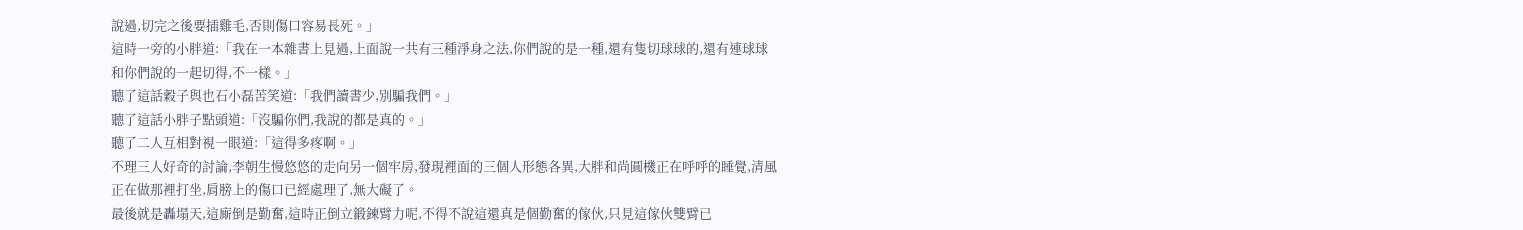說過,切完之後要插雞毛,否則傷口容易長死。」
這時一旁的小胖道:「我在一本雜書上見過,上面說一共有三種淨身之法,你們說的是一種,還有隻切球球的,還有連球球和你們說的一起切得,不一樣。」
聽了這話穀子與也石小磊苦笑道:「我們讀書少,別騙我們。」
聽了這話小胖子點頭道:「沒騙你們,我說的都是真的。」
聽了二人互相對視一眼道:「這得多疼啊。」
不理三人好奇的討論,李朝生慢悠悠的走向另一個牢房,發現裡面的三個人形態各異,大胖和尚圓機正在呼呼的睡覺,清風正在做那裡打坐,肩膀上的傷口已經處理了,無大礙了。
最後就是轟塌天,這廝倒是勤奮,這時正倒立鍛鍊臂力呢,不得不說這還真是個勤奮的傢伙,只見這傢伙雙臂已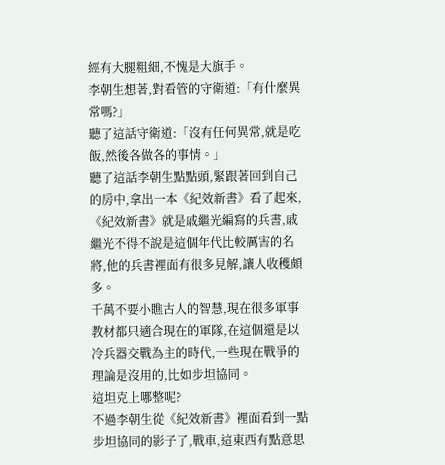經有大腿粗細,不愧是大旗手。
李朝生想著,對看管的守衛道:「有什麼異常嗎?」
聽了這話守衛道:「沒有任何異常,就是吃飯,然後各做各的事情。」
聽了這話李朝生點點頭,緊跟著回到自己的房中,拿出一本《紀效新書》看了起來,《紀效新書》就是戚繼光編寫的兵書,戚繼光不得不說是這個年代比較厲害的名將,他的兵書裡面有很多見解,讓人收穫頗多。
千萬不要小瞧古人的智慧,現在很多軍事教材都只適合現在的軍隊,在這個還是以冷兵器交戰為主的時代,一些現在戰爭的理論是沒用的,比如步坦協同。
這坦克上哪整呢?
不過李朝生從《紀效新書》裡面看到一點步坦協同的影子了,戰車,這東西有點意思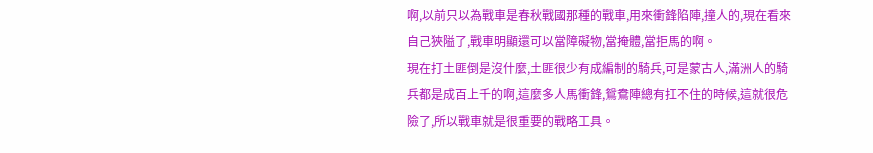啊,以前只以為戰車是春秋戰國那種的戰車,用來衝鋒陷陣,撞人的,現在看來自己狹隘了,戰車明顯還可以當障礙物,當掩體,當拒馬的啊。
現在打土匪倒是沒什麼,土匪很少有成編制的騎兵,可是蒙古人,滿洲人的騎兵都是成百上千的啊,這麼多人馬衝鋒,鴛鴦陣總有扛不住的時候,這就很危險了,所以戰車就是很重要的戰略工具。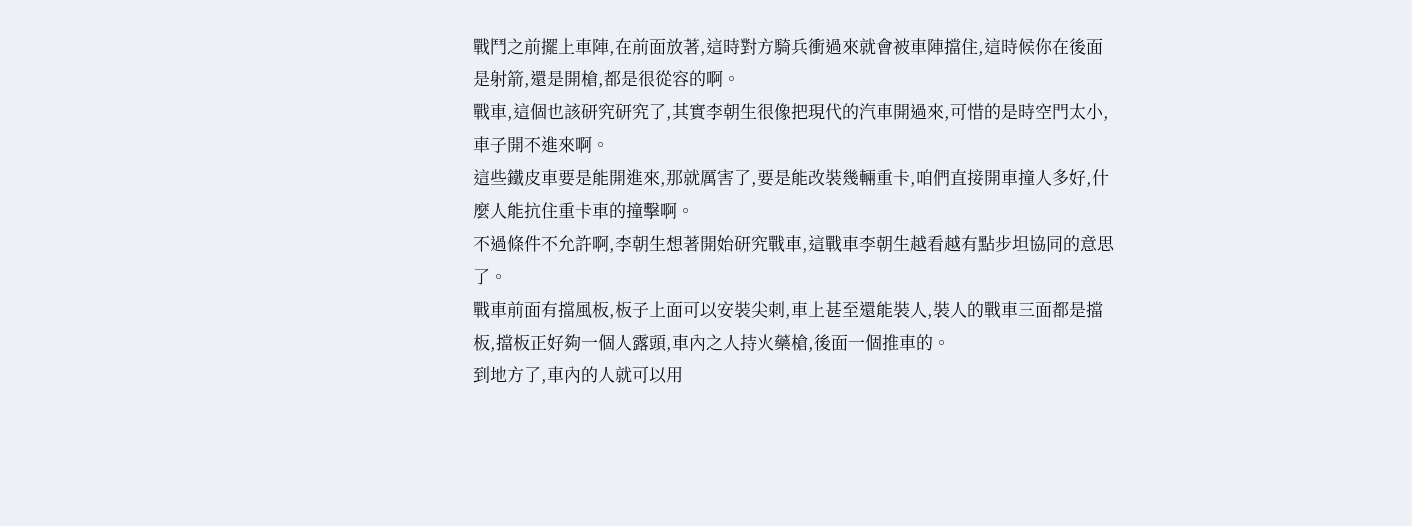戰鬥之前擺上車陣,在前面放著,這時對方騎兵衝過來就會被車陣擋住,這時候你在後面是射箭,還是開槍,都是很從容的啊。
戰車,這個也該研究研究了,其實李朝生很像把現代的汽車開過來,可惜的是時空門太小,車子開不進來啊。
這些鐵皮車要是能開進來,那就厲害了,要是能改裝幾輛重卡,咱們直接開車撞人多好,什麼人能抗住重卡車的撞擊啊。
不過條件不允許啊,李朝生想著開始研究戰車,這戰車李朝生越看越有點步坦協同的意思了。
戰車前面有擋風板,板子上面可以安裝尖刺,車上甚至還能裝人,裝人的戰車三面都是擋板,擋板正好夠一個人露頭,車內之人持火藥槍,後面一個推車的。
到地方了,車內的人就可以用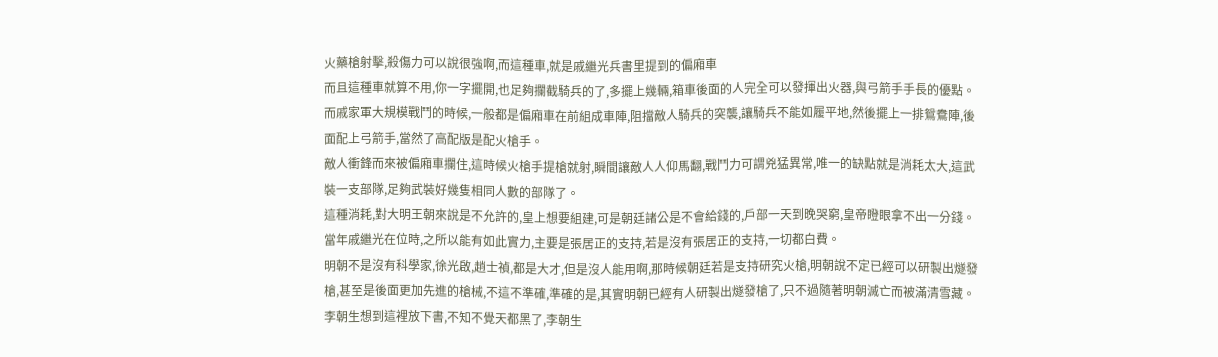火藥槍射擊,殺傷力可以說很強啊,而這種車,就是戚繼光兵書里提到的偏廂車
而且這種車就算不用,你一字擺開,也足夠攔截騎兵的了,多擺上幾輛,箱車後面的人完全可以發揮出火器,與弓箭手手長的優點。
而戚家軍大規模戰鬥的時候,一般都是偏廂車在前組成車陣,阻擋敵人騎兵的突襲,讓騎兵不能如履平地,然後擺上一排鴛鴦陣,後面配上弓箭手,當然了高配版是配火槍手。
敵人衝鋒而來被偏廂車攔住,這時候火槍手提槍就射,瞬間讓敵人人仰馬翻,戰鬥力可謂兇猛異常,唯一的缺點就是消耗太大,這武裝一支部隊,足夠武裝好幾隻相同人數的部隊了。
這種消耗,對大明王朝來說是不允許的,皇上想要組建,可是朝廷諸公是不會給錢的,戶部一天到晚哭窮,皇帝瞪眼拿不出一分錢。
當年戚繼光在位時,之所以能有如此實力,主要是張居正的支持,若是沒有張居正的支持,一切都白費。
明朝不是沒有科學家,徐光啟,趙士禎,都是大才,但是沒人能用啊,那時候朝廷若是支持研究火槍,明朝說不定已經可以研製出燧發槍,甚至是後面更加先進的槍械,不這不準確,準確的是,其實明朝已經有人研製出燧發槍了,只不過隨著明朝滅亡而被滿清雪藏。
李朝生想到這裡放下書,不知不覺天都黑了,李朝生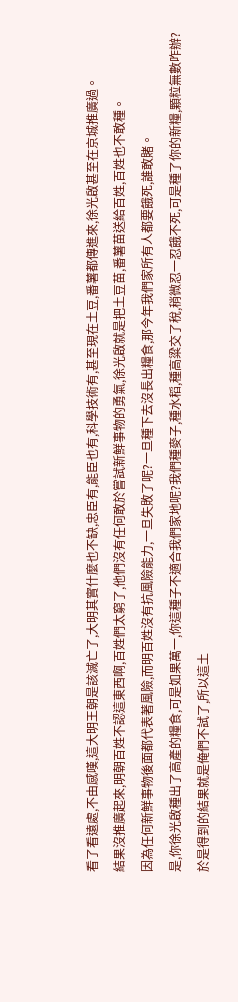看了看遠處,不由感嘆,這大明王朝是該滅亡了,大明其實什麼也不缺,忠臣有,能臣也有,科學技術有,甚至現在土豆,番薯都傳進來,徐光啟甚至在京城推廣過。
結果沒推廣起來,明朝百姓不認這東西啊,百姓們太窮了,他們沒有任何敢於嘗試新鮮事物的勇氣,徐光啟就是把土豆苗,番薯苗送給百姓,百姓也不敢種。
因為任何新鮮事物後面都代表著風險,而明百姓沒有抗風險能力,一旦失敗了呢?一旦種下去沒長出糧食,那今年我們家所有人都要餓死,誰敢賭。
是,你徐光啟種出了高產的糧食,可是如果萬一,你這種子不適合我們家地呢?我們種麥子,種水稻,種高粱交了稅,稍微忍一忍餓不死,可是種了你的新糧,顆粒無數咋辦?
於是得到的結果就是俺們不試了,所以這土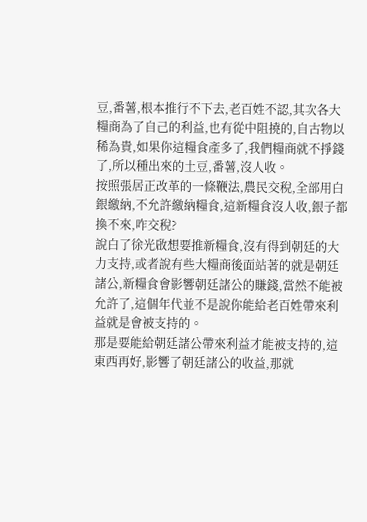豆,番薯,根本推行不下去,老百姓不認,其次各大糧商為了自己的利益,也有從中阻撓的,自古物以稀為貴,如果你這糧食產多了,我們糧商就不掙錢了,所以種出來的土豆,番薯,沒人收。
按照張居正改革的一條鞭法,農民交稅,全部用白銀繳納,不允許繳納糧食,這新糧食沒人收,銀子都換不來,咋交稅?
說白了徐光啟想要推新糧食,沒有得到朝廷的大力支持,或者說有些大糧商後面站著的就是朝廷諸公,新糧食會影響朝廷諸公的賺錢,當然不能被允許了,這個年代並不是說你能給老百姓帶來利益就是會被支持的。
那是要能給朝廷諸公帶來利益才能被支持的,這東西再好,影響了朝廷諸公的收益,那就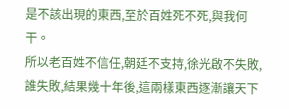是不該出現的東西,至於百姓死不死,與我何干。
所以老百姓不信任,朝廷不支持,徐光啟不失敗,誰失敗,結果幾十年後,這兩樣東西逐漸讓天下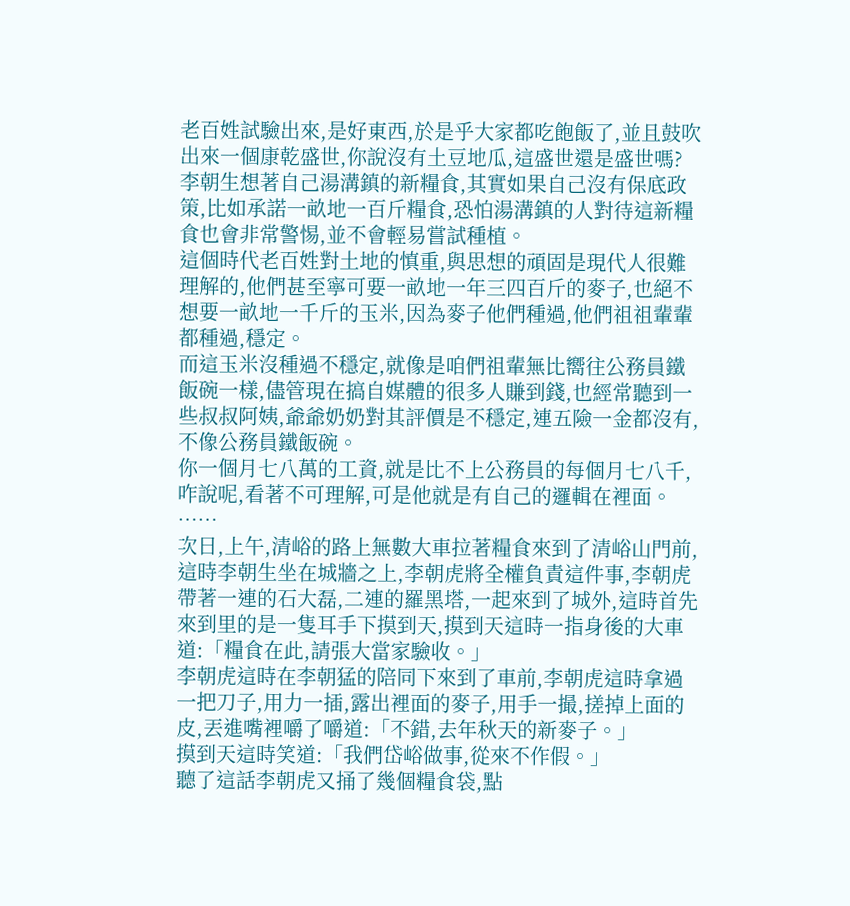老百姓試驗出來,是好東西,於是乎大家都吃飽飯了,並且鼓吹出來一個康乾盛世,你說沒有土豆地瓜,這盛世還是盛世嗎?
李朝生想著自己湯溝鎮的新糧食,其實如果自己沒有保底政策,比如承諾一畝地一百斤糧食,恐怕湯溝鎮的人對待這新糧食也會非常警惕,並不會輕易嘗試種植。
這個時代老百姓對土地的慎重,與思想的頑固是現代人很難理解的,他們甚至寧可要一畝地一年三四百斤的麥子,也絕不想要一畝地一千斤的玉米,因為麥子他們種過,他們祖祖輩輩都種過,穩定。
而這玉米沒種過不穩定,就像是咱們祖輩無比嚮往公務員鐵飯碗一樣,儘管現在搞自媒體的很多人賺到錢,也經常聽到一些叔叔阿姨,爺爺奶奶對其評價是不穩定,連五險一金都沒有,不像公務員鐵飯碗。
你一個月七八萬的工資,就是比不上公務員的每個月七八千,咋說呢,看著不可理解,可是他就是有自己的邏輯在裡面。
……
次日,上午,清峪的路上無數大車拉著糧食來到了清峪山門前,這時李朝生坐在城牆之上,李朝虎將全權負責這件事,李朝虎帶著一連的石大磊,二連的羅黑塔,一起來到了城外,這時首先來到里的是一隻耳手下摸到天,摸到天這時一指身後的大車道:「糧食在此,請張大當家驗收。」
李朝虎這時在李朝猛的陪同下來到了車前,李朝虎這時拿過一把刀子,用力一插,露出裡面的麥子,用手一撮,搓掉上面的皮,丟進嘴裡嚼了嚼道:「不錯,去年秋天的新麥子。」
摸到天這時笑道:「我們岱峪做事,從來不作假。」
聽了這話李朝虎又捅了幾個糧食袋,點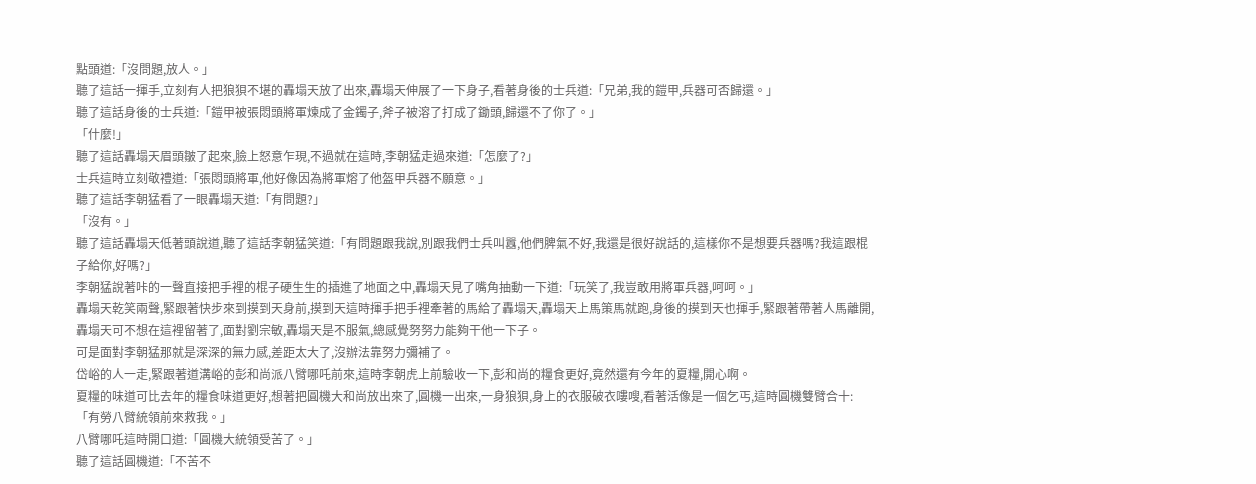點頭道:「沒問題,放人。」
聽了這話一揮手,立刻有人把狼狽不堪的轟塌天放了出來,轟塌天伸展了一下身子,看著身後的士兵道:「兄弟,我的鎧甲,兵器可否歸還。」
聽了這話身後的士兵道:「鎧甲被張悶頭將軍煉成了金鐲子,斧子被溶了打成了鋤頭,歸還不了你了。」
「什麼!」
聽了這話轟塌天眉頭皺了起來,臉上怒意乍現,不過就在這時,李朝猛走過來道:「怎麼了?」
士兵這時立刻敬禮道:「張悶頭將軍,他好像因為將軍熔了他盔甲兵器不願意。」
聽了這話李朝猛看了一眼轟塌天道:「有問題?」
「沒有。」
聽了這話轟塌天低著頭說道,聽了這話李朝猛笑道:「有問題跟我說,別跟我們士兵叫囂,他們脾氣不好,我還是很好說話的,這樣你不是想要兵器嗎?我這跟棍子給你,好嗎?」
李朝猛說著咔的一聲直接把手裡的棍子硬生生的插進了地面之中,轟塌天見了嘴角抽動一下道:「玩笑了,我豈敢用將軍兵器,呵呵。」
轟塌天乾笑兩聲,緊跟著快步來到摸到天身前,摸到天這時揮手把手裡牽著的馬給了轟塌天,轟塌天上馬策馬就跑,身後的摸到天也揮手,緊跟著帶著人馬離開,轟塌天可不想在這裡留著了,面對劉宗敏,轟塌天是不服氣,總感覺努努力能夠干他一下子。
可是面對李朝猛那就是深深的無力感,差距太大了,沒辦法靠努力彌補了。
岱峪的人一走,緊跟著道溝峪的彭和尚派八臂哪吒前來,這時李朝虎上前驗收一下,彭和尚的糧食更好,竟然還有今年的夏糧,開心啊。
夏糧的味道可比去年的糧食味道更好,想著把圓機大和尚放出來了,圓機一出來,一身狼狽,身上的衣服破衣嘍嗖,看著活像是一個乞丐,這時圓機雙臂合十:「有勞八臂統領前來救我。」
八臂哪吒這時開口道:「圓機大統領受苦了。」
聽了這話圓機道:「不苦不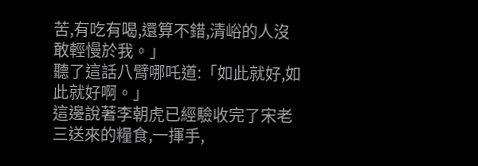苦,有吃有喝,還算不錯,清峪的人沒敢輕慢於我。」
聽了這話八臂哪吒道:「如此就好,如此就好啊。」
這邊說著李朝虎已經驗收完了宋老三送來的糧食,一揮手,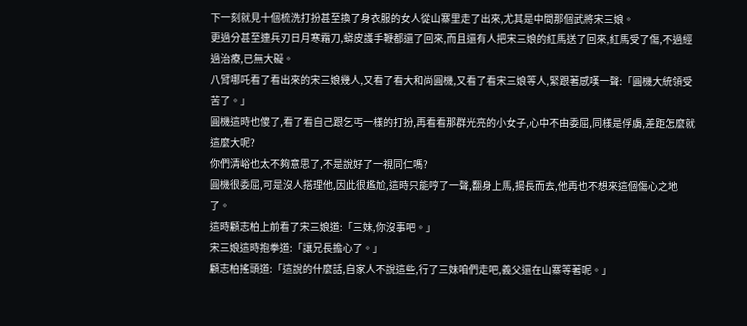下一刻就見十個梳洗打扮甚至換了身衣服的女人從山寨里走了出來,尤其是中間那個武將宋三娘。
更過分甚至連兵刃日月寒霜刀,蟒皮護手鞭都還了回來,而且還有人把宋三娘的紅馬送了回來,紅馬受了傷,不過經過治療,已無大礙。
八臂哪吒看了看出來的宋三娘幾人,又看了看大和尚圓機,又看了看宋三娘等人,緊跟著感嘆一聲:「圓機大統領受苦了。」
圓機這時也傻了,看了看自己跟乞丐一樣的打扮,再看看那群光亮的小女子,心中不由委屈,同樣是俘虜,差距怎麼就這麼大呢?
你們清峪也太不夠意思了,不是說好了一視同仁嗎?
圓機很委屈,可是沒人搭理他,因此很尷尬,這時只能哼了一聲,翻身上馬,揚長而去,他再也不想來這個傷心之地了。
這時顧志柏上前看了宋三娘道:「三妹,你沒事吧。」
宋三娘這時抱拳道:「讓兄長擔心了。」
顧志柏搖頭道:「這說的什麼話,自家人不說這些,行了三妹咱們走吧,義父還在山寨等著呢。」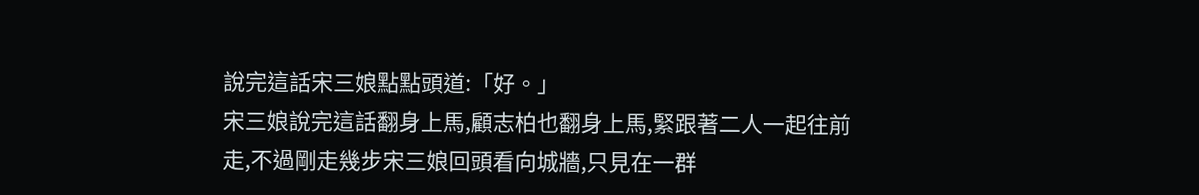說完這話宋三娘點點頭道:「好。」
宋三娘說完這話翻身上馬,顧志柏也翻身上馬,緊跟著二人一起往前走,不過剛走幾步宋三娘回頭看向城牆,只見在一群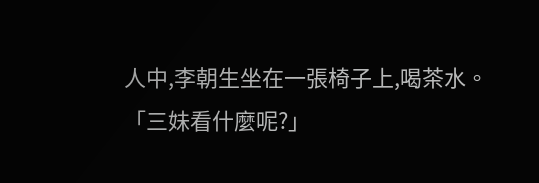人中,李朝生坐在一張椅子上,喝茶水。
「三妹看什麼呢?」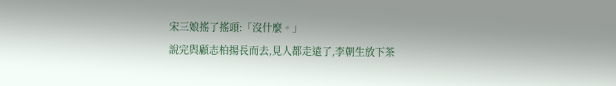宋三娘搖了搖頭:「沒什麼。」
說完與顧志柏揚長而去,見人都走遠了,李朝生放下茶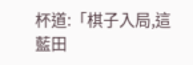杯道:「棋子入局,這藍田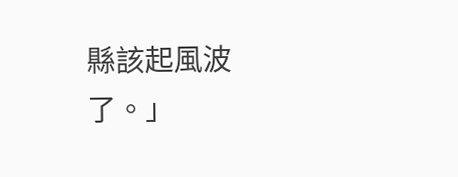縣該起風波了。」